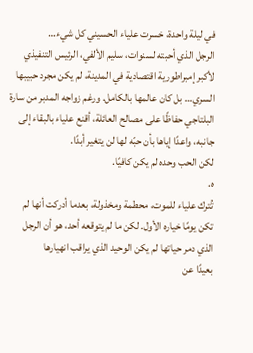في ليلة واحدة، خسرت علياء الحسيني كل شيء…
الرجل الذي أحبته لسنوات، سليم الألفي، الرئيس التنفيذي لأكبر إمبراطورية اقتصادية في المدينة، لم يكن مجرد حبيبها السري… بل كان عالمها بالكامل. ورغم زواجه المدبر من سارة البلتاجي حفاظًا على مصالح العائلة، أقنع علياء بالبقاء إلى جانبه، واعدًا إياها بأن حبّه لها لن يتغير أبدًا.
لكن الحب وحده لم يكن كافيًا.
ه.
تُترك علياء للموت، محطمة ومخذولة، بعدما أدركت أنها لم تكن يومًا خياره الأول. لكن ما لم يتوقعه أحد، هو أن الرجل الذي دمر حياتها لم يكن الوحيد الذي يراقب انهيارها
بعيدًا عن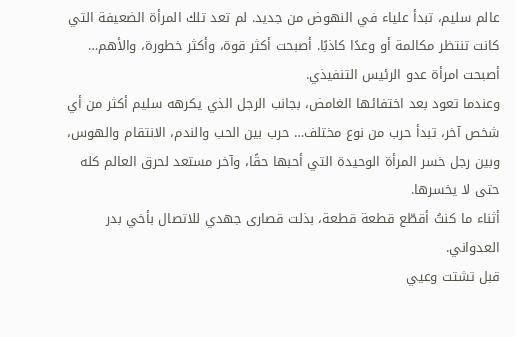عالم سليم، تبدأ علياء في النهوض من جديد. لم تعد تلك المرأة الضعيفة التي كانت تنتظر مكالمة أو وعدًا كاذبًا. أصبحت أكثر قوة، وأكثر خطورة، والأهم… أصبحت امرأة عدو الرئيس التنفيذي.
وعندما تعود بعد اختفائها الغامض، بجانب الرجل الذي يكرهه سليم أكثر من أي شخص آخر، تبدأ حرب من نوع مختلف… حرب بين الحب والندم، الانتقام والهوس، وبين رجل خسر المرأة الوحيدة التي أحبها حقًا، وآخر مستعد لحرق العالم كله حتى لا يخسرها.
أثناء ما كنتُ أقطّع قطعة قطعة، بذلت قصارى جهدي للاتصال بأخي بدر العدواني.
قبل تشتت وعيي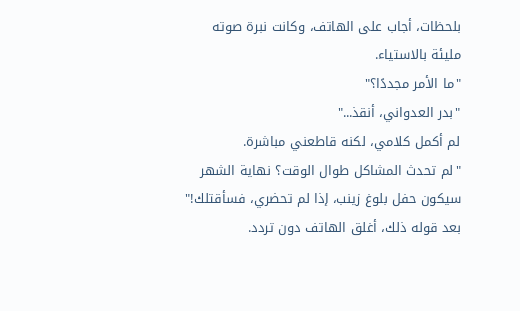بلحظات، أجاب على الهاتف، وكانت نبرة صوته مليئة بالاستياء.
"ما الأمر مجددًا؟"
"بدر العدواني، أنقذ..."
لم أكمل كلامي، لكنه قاطعني مباشرة.
"لم تحدث المشاكل طوال الوقت؟ نهاية الشهر سيكون حفل بلوغ زينب، إذا لم تحضري، فسأقتلك!"
بعد قوله ذلك، أغلق الهاتف دون تردد.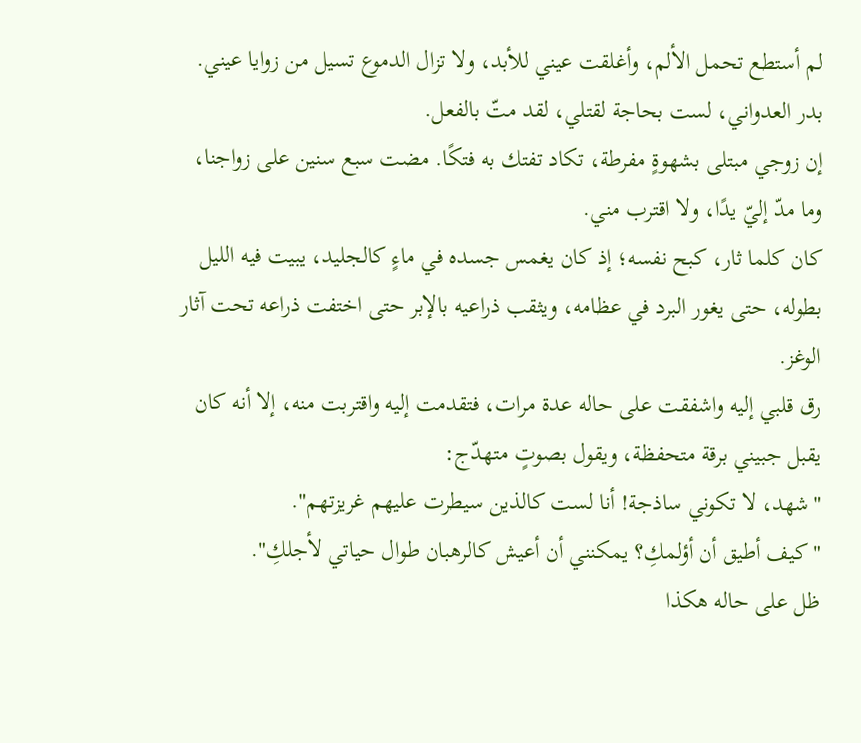لم أستطع تحمل الألم، وأغلقت عيني للأبد، ولا تزال الدموع تسيل من زوايا عيني.
بدر العدواني، لست بحاجة لقتلي، لقد متّ بالفعل.
إن زوجي مبتلى بشهوةٍ مفرطة، تكاد تفتك به فتكًا. مضت سبع سنين على زواجنا، وما مدّ إليّ يدًا، ولا اقترب مني.
كان كلما ثار، كبح نفسه؛ إذ كان يغمس جسده في ماءٍ كالجليد، يبيت فيه الليل بطوله، حتى يغور البرد في عظامه، ويثقب ذراعيه بالإبر حتى اختفت ذراعه تحت آثار الوغز.
رق قلبي إليه واشفقت على حاله عدة مرات، فتقدمت إليه واقتربت منه، إلا أنه كان يقبل جبيني برقة متحفظة، ويقول بصوتٍ متهدّج:
"شهد، لا تكوني ساذجة! أنا لست كالذين سيطرت عليهم غريزتهم".
"كيف أطيق أن أؤلمكِ؟ يمكنني أن أعيش كالرهبان طوال حياتي لأجلكِ".
ظل على حاله هكذا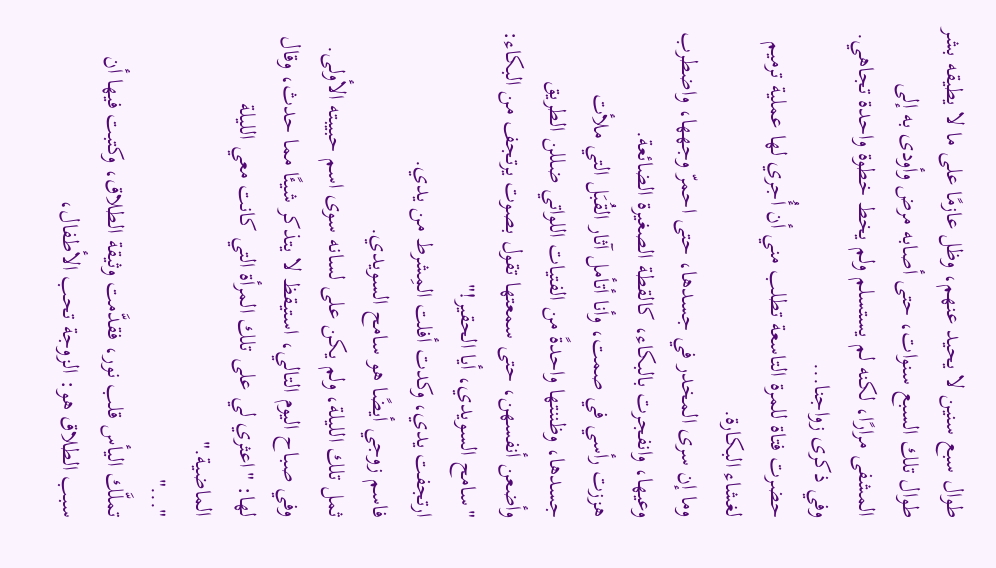طوال سبع سنين لا يحيد عنهم، وظل عازمًا على ما لا يطيقه بشر طوال تلك السبع سنوات، حتى أصابه مرض وأودى به إلى المشفى مرارًا، لكنه لم يستسلم ولم يخط خطوة واحدة تجاهي.
وفي ذكرى زواجنا...
حضرت فتاة للمرة التاسعة تطلب مني أن أُجري لها عملية ترميم لغشاء البكارة.
وما إن سرى المخدر في جسدها، حتى احمرّ وجهها، واضطرب وعيها، وانفجرت بالبكاء، كالقطة الصغيرة الضائعة.
هززت رأسي في صمت، وأنا أتأمل آثار القُبَل التي ملأت جسدها، وظننتها واحدةً من الفتيات اللواتي ضللن الطريق وأضعن أنفسهن، حتى سمعتها تقول بصوت يرتجف من البكاء:
"سامح السويدي، أيا الحقير!"
ارتجفت يدي، وكدت أفلت المِشرط من يدي.
فاسم زوجي أيضًا هو سامح السويدي.
ثمل تلك الليلة، ولم يكن على لسانه سوى اسم حبيبته الأولى.
وفي صباح اليوم التالي، استيقظ لا يتذكر شيئًا مما حدث، وقال لها: "اعثري لي على تلك المرأة التي كانت معي الليلة الماضية."
"..."
تملَّك اليأس قلب نور، فقدَّمت وثيقة الطلاق، وكتبت فيها أن سبب الطلاق هو: الزوجة تحب الأطفال،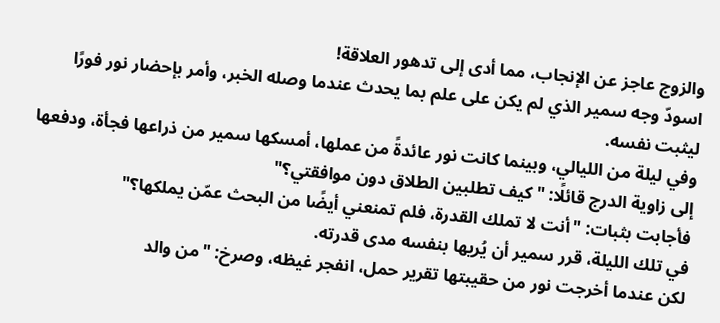والزوج عاجز عن الإنجاب، مما أدى إلى تدهور العلاقة!
اسودّ وجه سمير الذي لم يكن على علم بما يحدث عندما وصله الخبر، وأمر بإحضار نور فورًا ليثبت نفسه.
وفي ليلة من الليالي، وبينما كانت نور عائدةً من عملها، أمسكها سمير من ذراعها فجأة، ودفعها إلى زاوية الدرج قائلًا: "كيف تطلبين الطلاق دون موافقتي؟"
فأجابت بثبات: "أنت لا تملك القدرة، فلم تمنعني أيضًا من البحث عمّن يملكها؟"
في تلك الليلة، قرر سمير أن يُريها بنفسه مدى قدرته.
لكن عندما أخرجت نور من حقيبتها تقرير حمل، انفجر غيظه، وصرخ: "من والد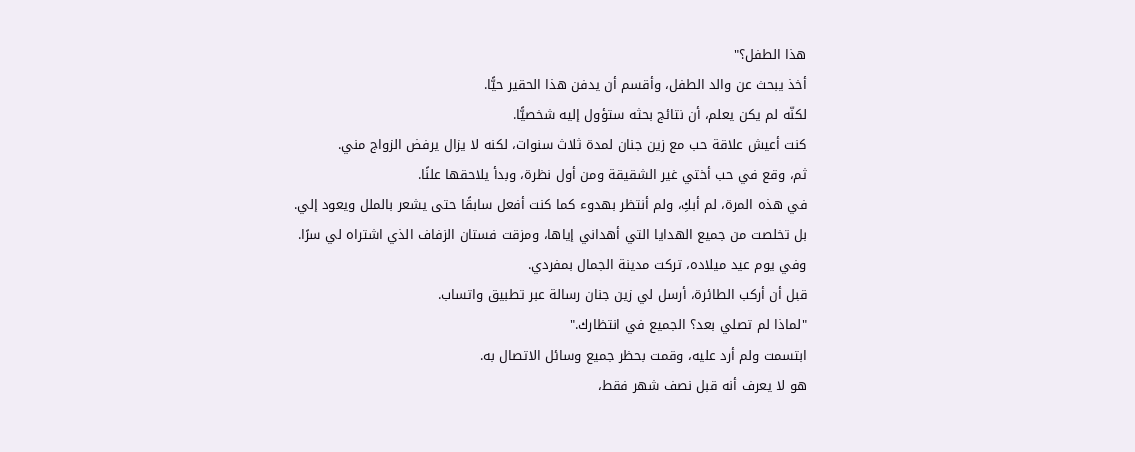هذا الطفل؟"
أخذ يبحث عن والد الطفل، وأقسم أن يدفن هذا الحقير حيًّا.
لكنّه لم يكن يعلم، أن نتائج بحثه ستؤول إليه شخصيًّا.
كنت أعيش علاقة حب مع زين جنان لمدة ثلاث سنوات، لكنه لا يزال يرفض الزواج مني.
ثم، وقع في حب أختي غير الشقيقة ومن أول نظرة، وبدأ يلاحقها علنًا.
في هذه المرة، لم أبكِ، ولم أنتظر بهدوء كما كنت أفعل سابقًا حتى يشعر بالملل ويعود إلي.
بل تخلصت من جميع الهدايا التي أهداني إياها، ومزقت فستان الزفاف الذي اشتراه لي سرًا.
وفي يوم عيد ميلاده، تركت مدينة الجمال بمفردي.
قبل أن أركب الطائرة، أرسل لي زين جنان رسالة عبر تطبيق واتساب.
"لماذا لم تصلي بعد؟ الجميع في انتظارك."
ابتسمت ولم أرد عليه، وقمت بحظر جميع وسائل الاتصال به.
هو لا يعرف أنه قبل نصف شهر فقط،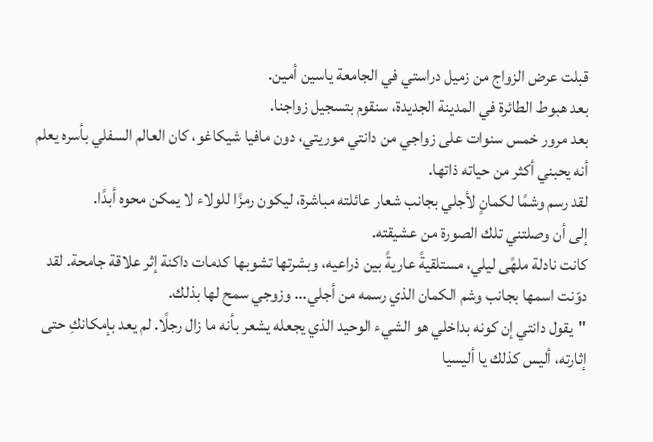قبلت عرض الزواج من زميل دراستي في الجامعة ياسين أمين.
بعد هبوط الطائرة في المدينة الجديدة، سنقوم بتسجيل زواجنا.
بعد مرور خمس سنوات على زواجي من دانتي موريتي، دون مافيا شيكاغو، كان العالم السفلي بأسره يعلم أنه يحبني أكثر من حياته ذاتها.
لقد رسم وشمًا لكمانٍ لأجلي بجانب شعار عائلته مباشرة، ليكون رمزًا للولاء لا يمكن محوه أبدًا.
إلى أن وصلتني تلك الصورة من عشيقته.
كانت نادلة ملهًى ليلي، مستلقيةً عاريةً بين ذراعيه، وبشرتها تشوبها كدمات داكنة إثر علاقة جامحة. لقد دوّنت اسمها بجانب وشم الكمان الذي رسمه من أجلي... وزوجي سمح لها بذلك.
"يقول دانتي إن كونه بداخلي هو الشيء الوحيد الذي يجعله يشعر بأنه ما زال رجلًا. لم يعد بإمكانكِ حتى إثارته، أليس كذلك يا أليسيا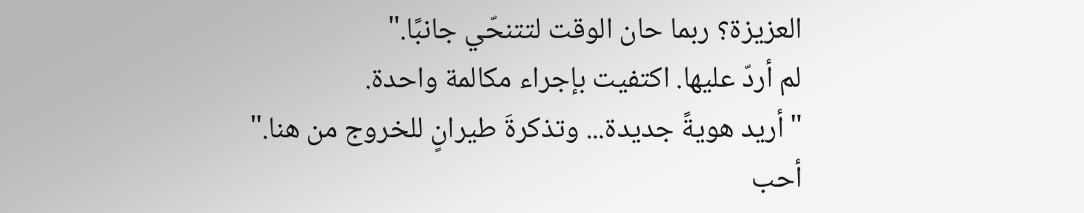العزيزة؟ ربما حان الوقت لتتنحّي جانبًا."
لم أردّ عليها. اكتفيت بإجراء مكالمة واحدة.
"أريد هويةً جديدة... وتذكرةَ طيرانٍ للخروج من هنا."
أحب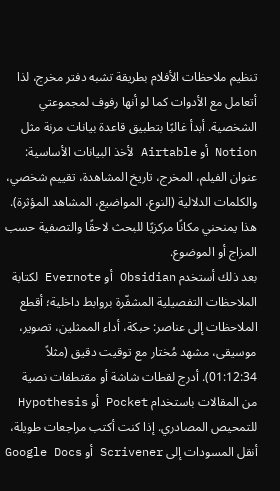تنظيم ملاحظات الأفلام بطريقة تشبه دفتر مخرج، لذا أتعامل مع الأدوات كما لو أنها رفوف لمجموعتي الشخصية. أبدأ غالبًا بتطبيق قاعدة بيانات مرنة مثل Notion أو Airtable لأخذ البيانات الأساسية: عنوان الفيلم، المخرج، تاريخ المشاهدة، تقييم شخصي، والكلمات الدلالية (النوع، المواضيع، المشاهد المؤثرة). هذا يمنحني مكانًا مركزيًا للبحث لاحقًا والتصفية حسب المزاج أو الموضوع.
بعد ذلك أستخدم Obsidian أو Evernote لكتابة الملاحظات التفصيلية المشفّرة بروابط داخلية؛ أقطع الملاحظات إلى عناصر: حبكة، أداء الممثلين، تصوير، موسيقى، مشهد مُختار مع توقيت دقيق (مثلاً 01:12:34). أدرج لقطات شاشة أو مقتطفات نصية من المقالات باستخدام Pocket أو Hypothesis للتمحيص المصادري. إذا كنت أكتب مراجعات طويلة، أنقل المسودات إلى Scrivener أو Google Docs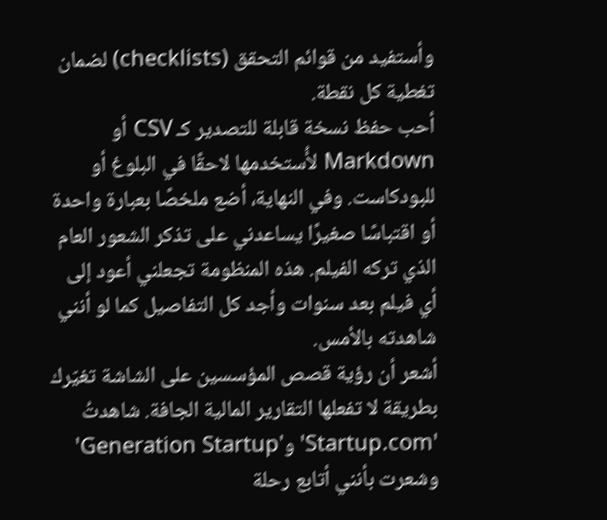وأستفيد من قوائم التحقق (checklists) لضمان تغطية كل نقطة.
أحب حفظ نسخة قابلة للتصدير كـ CSV أو Markdown لأُستخدمها لاحقًا في البلوغ أو للبودكاست. وفي النهاية، أضع ملخصًا بعبارة واحدة أو اقتباسًا صغيرًا يساعدني على تذكر الشعور العام الذي تركه الفيلم. هذه المنظومة تجعلني أعود إلى أي فيلم بعد سنوات وأجد كل التفاصيل كما لو أنني شاهدته بالأمس.
أشعر أن رؤية قصص المؤسسين على الشاشة تغيّرك بطريقة لا تفعلها التقارير المالية الجافة. شاهدتُ 'Startup.com' و'Generation Startup' وشعرت بأنني أتابع رحلة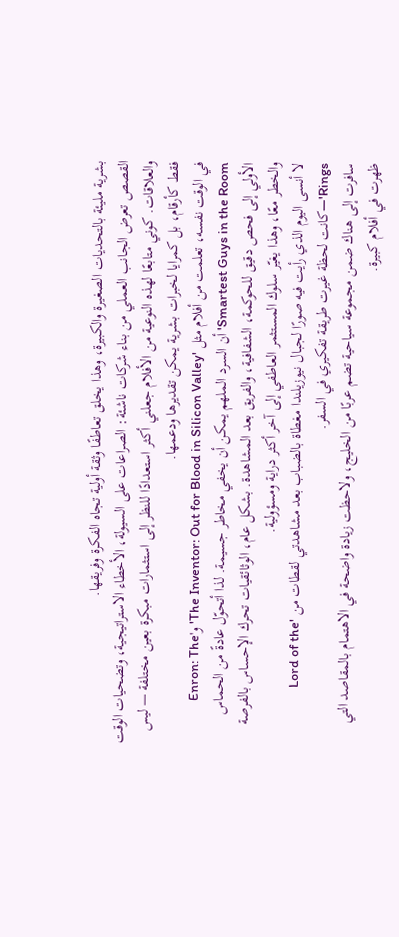بشرية مليئة بالتحديات الصغيرة والكبيرة، وهذا يخلق تعاطفًا وثقة أولية تجاه الفكرة وفريقها.
القصص تعرض الجانب العملي من بناء شركات ناشئة: الصراعات على السيولة، الأخطاء الاستراتيجية، وتضحيات الوقت والعلاقات. كوني متابعًا لهذه النوعية من الأفلام جعلني أكثر استعدادًا للنظر إلى استثمارات مبكرة بعين مختلفة — ليس فقط كأرقام، بل كمرايا لخبرات بشرية يمكن تقديرها ودعمها.
في الوقت نفسه، تعلمت من أفلام مثل 'The Inventor: Out for Blood in Silicon Valley' و'Enron: The Smartest Guys in the Room' أن السرد الملهم يمكن أن يخفي مخاطر جسيمة. لذا أتحوّل عادةً من الحماس الأولي إلى فحص دقيق للحوكمة، الشفافية، والفريق بعد المشاهدة. بشكل عام، الوثائقيات تحرك الإحساس بالفرصة والخطر معًا، وهذا يغيّر سلوك المستثمر العاطفي إلى آخر أكثر دراية ومسؤولية.
لا أنسى اليوم الذي رأيت فيه صورًا لجبال نيوزيلندا مغطاة بالضباب بعد مشاهدتي لقطات من 'Lord of the Rings'—كانت لحظة غيرت طريقة تفكيري في السفر.
سافرت إلى هناك ضمن مجموعة سياحية تضم عربًا من الخليج، ولاحظت زيادة واضحة في الاهتمام بالمقاصد التي ظهرت في أفلام كبيرة.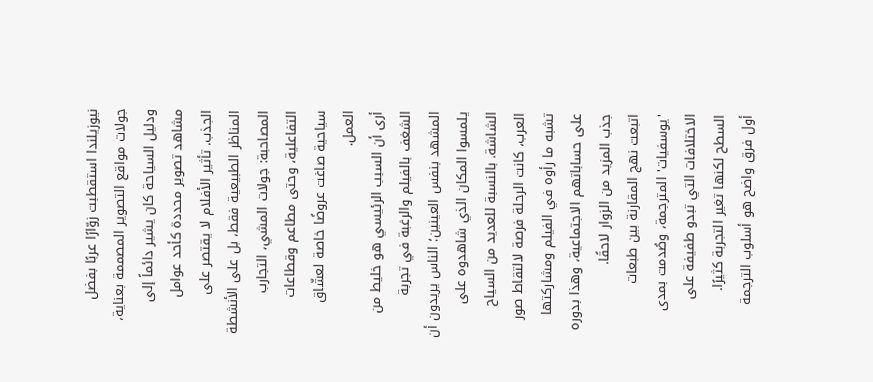نيوزيلندا استقطبت زوّارًا عربًا بفضل جولات مواقع التصوير المصممة بعناية، ودليل السياحة كان يشير دائماً إلى مشاهد تصوير محددة كأحد عوامل الجذب. تأثير الأفلام لا يقتصر على المناظر الطبيعية فقط، بل على الأنشطة المصاحبة: جولات المشي، التجارب التفاعلية، وحتى مطاعم وقطاعات سياحية صاغت عروضًا خاصة لعشّاق العمل.
أرى أن السبب الرئيسي هو خليط من الشغف بالفيلم والرغبة في تجربة المشهد بنفس العينين؛ الناس يريدون أن يلمسوا المكان الذي شاهدوه على الشاشة. بالنسبة للعديد من السياح العرب، كانت الرحلة فرصة لالتقاط صور تشبه ما رأوه في الفيلم ومشاركتها على حساباتهم الاجتماعية، وهذا بدوره جذب المزيد من الزوار لاحقًا.
اتبعت نهج المقارنة بين طبعات 'يوسفيات' المترجمة، وصُدمت بمدى الاختلافات التي تبدو طفيفة على السطح لكنها تغير التجربة كثيرًا.
أول فرق واضح هو أسلوب الترجمة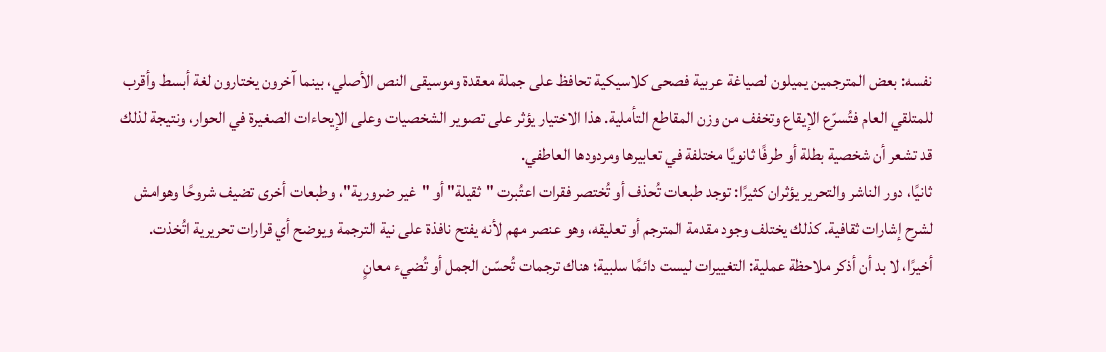نفسه: بعض المترجمين يميلون لصياغة عربية فصحى كلاسيكية تحافظ على جملة معقدة وموسيقى النص الأصلي، بينما آخرون يختارون لغة أبسط وأقرب للمتلقي العام فتُسرّع الإيقاع وتخفف من وزن المقاطع التأملية. هذا الاختيار يؤثر على تصوير الشخصيات وعلى الإيحاءات الصغيرة في الحوار، ونتيجة لذلك قد تشعر أن شخصية بطلة أو طرفًا ثانويًا مختلفة في تعابيرها ومردودها العاطفي.
ثانيًا، دور الناشر والتحرير يؤثران كثيرًا: توجد طبعات تُحذف أو تُختصر فقرات اعتُبرت "ثقيلة" أو "غير ضرورية"، وطبعات أخرى تضيف شروحًا وهوامش لشرح إشارات ثقافية. كذلك يختلف وجود مقدمة المترجم أو تعليقه، وهو عنصر مهم لأنه يفتح نافذة على نية الترجمة ويوضح أي قرارات تحريرية اتُخذت.
أخيرًا، لا بد أن أذكر ملاحظة عملية: التغييرات ليست دائمًا سلبية؛ هناك ترجمات تُحسّن الجمل أو تُضيء معانٍ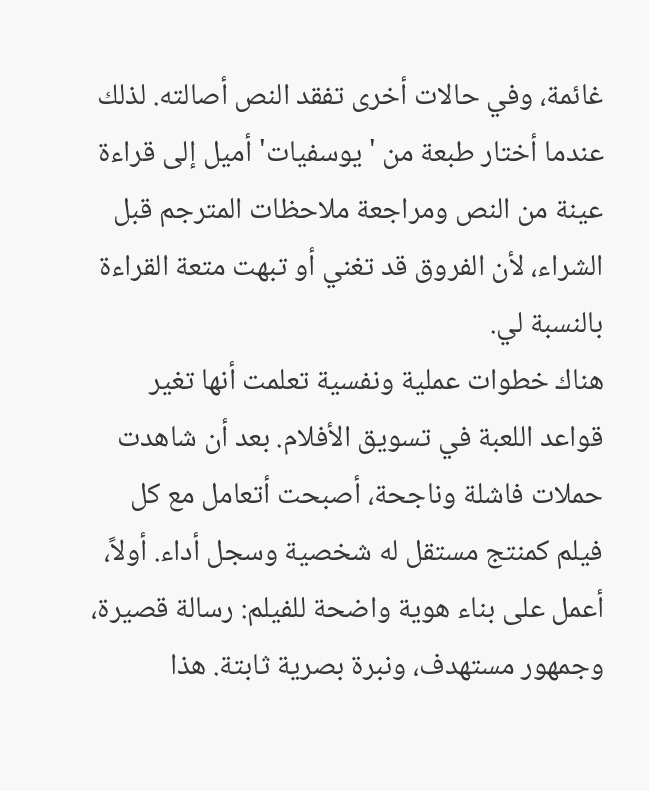غائمة، وفي حالات أخرى تفقد النص أصالته. لذلك عندما أختار طبعة من 'يوسفيات' أميل إلى قراءة عينة من النص ومراجعة ملاحظات المترجم قبل الشراء، لأن الفروق قد تغني أو تبهت متعة القراءة بالنسبة لي.
هناك خطوات عملية ونفسية تعلمت أنها تغير قواعد اللعبة في تسويق الأفلام. بعد أن شاهدت حملات فاشلة وناجحة، أصبحت أتعامل مع كل فيلم كمنتج مستقل له شخصية وسجل أداء. أولاً، أعمل على بناء هوية واضحة للفيلم: رسالة قصيرة، وجمهور مستهدف، ونبرة بصرية ثابتة. هذا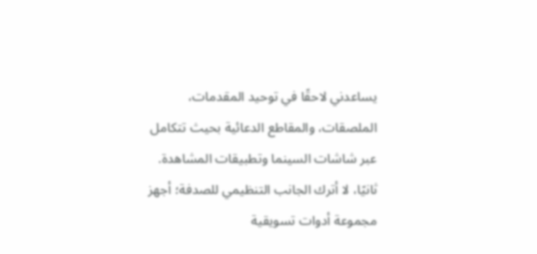يساعدني لاحقًا في توحيد المقدمات، الملصقات، والمقاطع الدعائية بحيث تتكامل عبر شاشات السينما وتطبيقات المشاهدة.
ثانيًا، لا أترك الجانب التنظيمي للصدفة؛ أجهز مجموعة أدوات تسويقية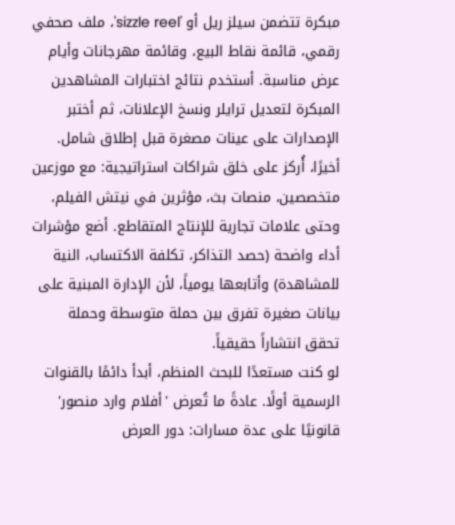مبكرة تتضمن سيلز ريل أو 'sizzle reel'، ملف صحفي رقمي، قائمة نقاط البيع، وقائمة مهرجانات وأيام عرض مناسبة. أستخدم نتائج اختبارات المشاهدين المبكرة لتعديل ترايلر ونسخ الإعلانات، ثم أختبر الإصدارات على عينات مصغرة قبل إطلاق شامل.
أخيرًا، أُركز على خلق شراكات استراتيجية: مع موزعين متخصصين، منصات بث، مؤثرين في نيتش الفيلم، وحتى علامات تجارية للإنتاج المتقاطع. أضع مؤشرات أداء واضحة (حصد التذاكر، تكلفة الاكتساب، النية للمشاهدة) وأتابعها يومياً، لأن الإدارة المبنية على بيانات صغيرة تفرق بين حملة متوسطة وحملة تحقق انتشاراً حقيقياً.
لو كنت مستعدًا للبحث المنظم، أبدأ دائمًا بالقنوات الرسمية أولًا. عادةً ما تُعرض 'أفلام وارد منصور' قانونيًا على عدة مسارات: دور العرض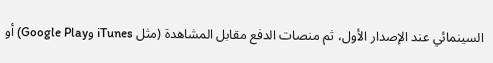السينمائي عند الإصدار الأول، ثم منصات الدفع مقابل المشاهدة (مثل iTunes وGoogle Play) أو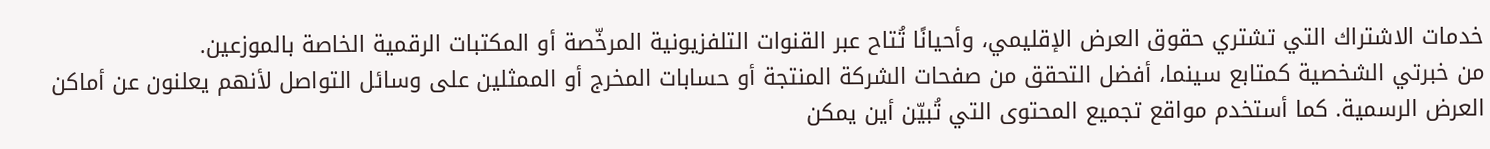خدمات الاشتراك التي تشتري حقوق العرض الإقليمي، وأحيانًا تُتاح عبر القنوات التلفزيونية المرخّصة أو المكتبات الرقمية الخاصة بالموزعين.
من خبرتي الشخصية كمتابع سينما، أفضل التحقق من صفحات الشركة المنتجة أو حسابات المخرج أو الممثلين على وسائل التواصل لأنهم يعلنون عن أماكن العرض الرسمية. كما أستخدم مواقع تجميع المحتوى التي تُبيّن أين يمكن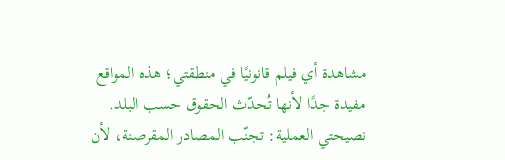مشاهدة أي فيلم قانونيًا في منطقتي؛ هذه المواقع مفيدة جدًا لأنها تُحدّث الحقوق حسب البلد.
نصيحتي العملية: تجنّب المصادر المقرصنة، لأن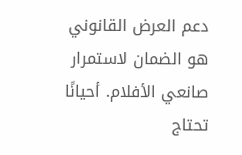دعم العرض القانوني هو الضمان لاستمرار صانعي الأفلام. أحيانًا تحتاج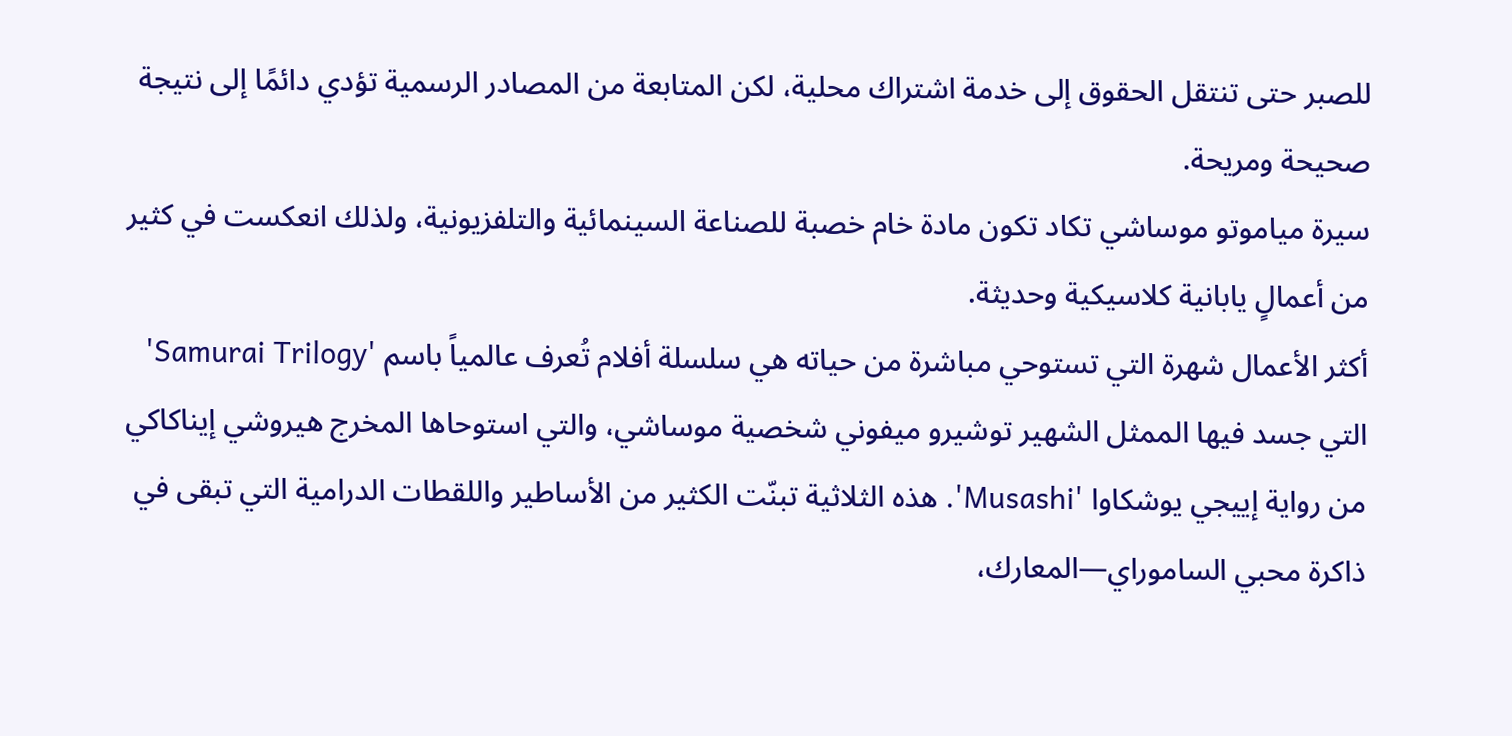للصبر حتى تنتقل الحقوق إلى خدمة اشتراك محلية، لكن المتابعة من المصادر الرسمية تؤدي دائمًا إلى نتيجة صحيحة ومريحة.
سيرة مياموتو موساشي تكاد تكون مادة خام خصبة للصناعة السينمائية والتلفزيونية، ولذلك انعكست في كثير من أعمالٍ يابانية كلاسيكية وحديثة.
أكثر الأعمال شهرة التي تستوحي مباشرة من حياته هي سلسلة أفلام تُعرف عالمياً باسم 'Samurai Trilogy' التي جسد فيها الممثل الشهير توشيرو ميفوني شخصية موساشي، والتي استوحاها المخرج هيروشي إيناكاكي من رواية إييجي يوشكاوا 'Musashi'. هذه الثلاثية تبنّت الكثير من الأساطير واللقطات الدرامية التي تبقى في ذاكرة محبي الساموراي—المعارك،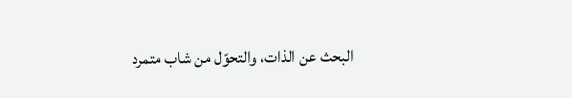البحث عن الذات، والتحوّل من شاب متمرد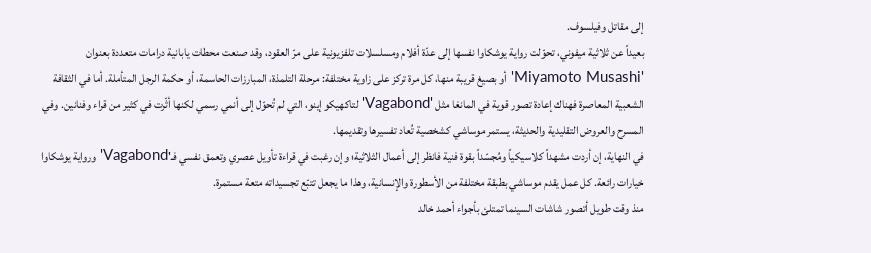إلى مقاتل وفيلسوف.
بعيداً عن ثلاثية ميفوني، تحوّلت رواية يوشكاوا نفسها إلى عدّة أفلام ومسلسلات تلفزيونية على مرّ العقود، وقد صنعت محطات يابانية درامات متعددة بعنوان 'Miyamoto Musashi' أو بصيغ قريبة منها، كل مرة تركز على زاوية مختلفة: مرحلة التلمذة، المبارزات الحاسمة، أو حكمة الرجل المتأملة. أما في الثقافة الشعبية المعاصرة فهناك إعادة تصور قوية في المانغا مثل 'Vagabond' لتاكهيكو إينو، التي لم تُحوّل إلى أنمي رسمي لكنها أثّرت في كثير من قراء وفنانين. وفي المسرح والعروض التقليدية والحديثة، يستمر موساشي كشخصية تُعاد تفسيرها وتقديمها.
في النهاية، إن أردت مشهداً كلاسيكياً ومُجسّداً بقوة فنية فانظر إلى أعمال الثلاثية؛ وإن رغبت في قراءة تأويل عصري وتعمق نفسي فـ'Vagabond' ورواية يوشكاوا خيارات رائعة. كل عمل يقدم موساشي بطبقة مختلفة من الأسطورة والإنسانية، وهذا ما يجعل تتبّع تجسيداته متعة مستمرة.
منذ وقت طويل أتصور شاشات السينما تمتلئ بأجواء أحمد خالد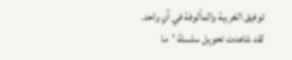توفيق الغريبة والمألوفة في آنٍ واحد. لقد شاهدت تحويل سلسلة 'ما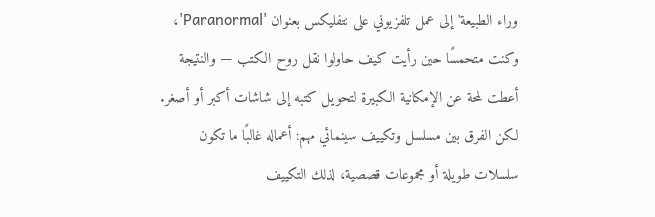وراء الطبيعة' إلى عمل تلفزيوني على نتفليكس بعنوان 'Paranormal'، وكنت متحمسًا حين رأيت كيف حاولوا نقل روح الكتب — والنتيجة أعطت لمحة عن الإمكانية الكبيرة لتحويل كتبه إلى شاشات أكبر أو أصغر. لكن الفرق بين مسلسل وتكييف سينمائي مهم: أعماله غالبًا ما تكون سلسلات طويلة أو مجموعات قصصية، لذلك التكييف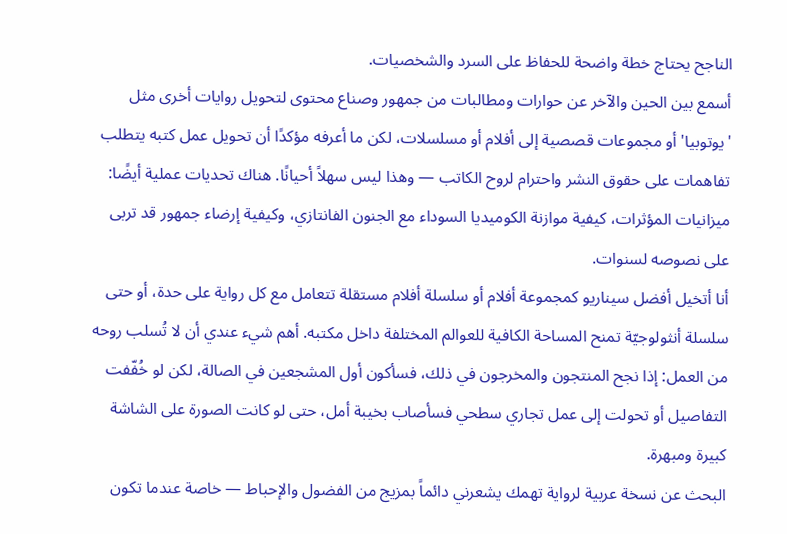الناجح يحتاج خطة واضحة للحفاظ على السرد والشخصيات.
أسمع بين الحين والآخر عن حوارات ومطالبات من جمهور وصناع محتوى لتحويل روايات أخرى مثل 'يوتوبيا' أو مجموعات قصصية إلى أفلام أو مسلسلات، لكن ما أعرفه مؤكدًا أن تحويل عمل كتبه يتطلب تفاهمات على حقوق النشر واحترام لروح الكاتب — وهذا ليس سهلاً أحيانًا. هناك تحديات عملية أيضًا: ميزانيات المؤثرات، كيفية موازنة الكوميديا السوداء مع الجنون الفانتازي، وكيفية إرضاء جمهور قد تربى على نصوصه لسنوات.
أنا أتخيل أفضل سيناريو كمجموعة أفلام أو سلسلة أفلام مستقلة تتعامل مع كل رواية على حدة، أو حتى سلسلة أنثولوجيّة تمنح المساحة الكافية للعوالم المختلفة داخل مكتبه. أهم شيء عندي أن لا تُسلب روحه من العمل: إذا نجح المنتجون والمخرجون في ذلك، فسأكون أول المشجعين في الصالة، لكن لو خُفّفت التفاصيل أو تحولت إلى عمل تجاري سطحي فسأصاب بخيبة أمل، حتى لو كانت الصورة على الشاشة كبيرة ومبهرة.
البحث عن نسخة عربية لرواية تهمك يشعرني دائماً بمزيج من الفضول والإحباط — خاصة عندما تكون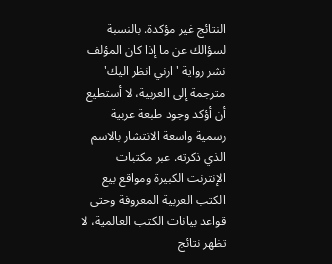النتائج غير مؤكدة. بالنسبة لسؤالك عن ما إذا كان المؤلف نشر رواية 'ارني انظر اليك' مترجمة إلى العربية، لا أستطيع أن أؤكد وجود طبعة عربية رسمية واسعة الانتشار بالاسم الذي ذكرته. عبر مكتبات الإنترنت الكبيرة ومواقع بيع الكتب العربية المعروفة وحتى قواعد بيانات الكتب العالمية، لا تظهر نتائج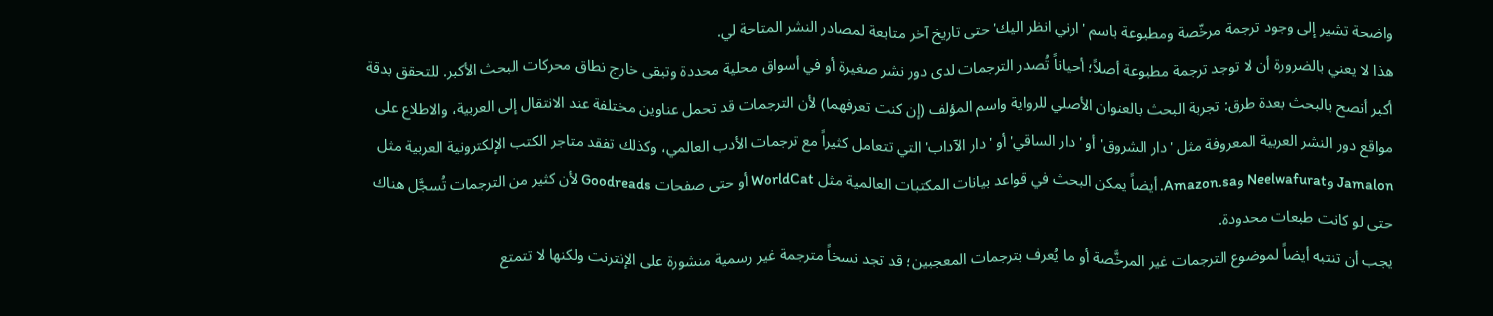واضحة تشير إلى وجود ترجمة مرخّصة ومطبوعة باسم 'ارني انظر اليك' حتى تاريخ آخر متابعة لمصادر النشر المتاحة لي.
هذا لا يعني بالضرورة أن لا توجد ترجمة مطبوعة أصلاً؛ أحياناً تُصدر الترجمات لدى دور نشر صغيرة أو في أسواق محلية محددة وتبقى خارج نطاق محركات البحث الأكبر. للتحقق بدقة أكبر أنصح بالبحث بعدة طرق: تجربة البحث بالعنوان الأصلي للرواية واسم المؤلف (إن كنت تعرفهما) لأن الترجمات قد تحمل عناوين مختلفة عند الانتقال إلى العربية، والاطلاع على مواقع دور النشر العربية المعروفة مثل 'دار الشروق' أو 'دار الساقي' أو 'دار الآداب' التي تتعامل كثيراً مع ترجمات الأدب العالمي، وكذلك تفقد متاجر الكتب الإلكترونية العربية مثل Jamalon وNeelwafurat وAmazon.sa. أيضاً يمكن البحث في قواعد بيانات المكتبات العالمية مثل WorldCat أو حتى صفحات Goodreads لأن كثير من الترجمات تُسجَّل هناك حتى لو كانت طبعات محدودة.
يجب أن تنتبه أيضاً لموضوع الترجمات غير المرخَّصة أو ما يُعرف بترجمات المعجبين؛ قد تجد نسخاً مترجمة غير رسمية منشورة على الإنترنت ولكنها لا تتمتع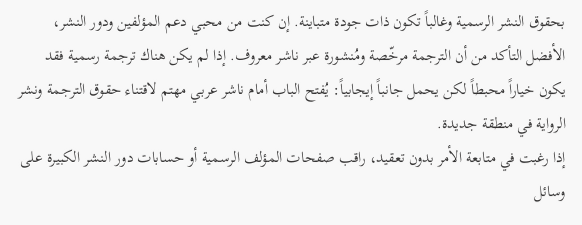بحقوق النشر الرسمية وغالباً تكون ذات جودة متباينة. إن كنت من محبي دعم المؤلفين ودور النشر، الأفضل التأكد من أن الترجمة مرخّصة ومُنشورة عبر ناشر معروف. إذا لم يكن هناك ترجمة رسمية فقد يكون خياراً محبطاً لكن يحمل جانباً إيجابياً: يُفتح الباب أمام ناشر عربي مهتم لاقتناء حقوق الترجمة ونشر الرواية في منطقة جديدة.
إذا رغبت في متابعة الأمر بدون تعقيد، راقب صفحات المؤلف الرسمية أو حسابات دور النشر الكبيرة على وسائل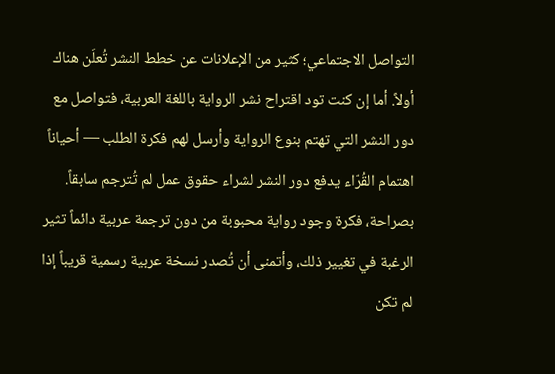التواصل الاجتماعي؛ كثير من الإعلانات عن خطط النشر تُعلَن هناك أولاً. أما إن كنت تود اقتراح نشر الرواية باللغة العربية، فتواصل مع دور النشر التي تهتم بنوع الرواية وأرسل لهم فكرة الطلب — أحياناً اهتمام القُرّاء يدفع دور النشر لشراء حقوق عمل لم تُترجم سابقاً. بصراحة، فكرة وجود رواية محبوبة من دون ترجمة عربية دائماً تثير الرغبة في تغيير ذلك، وأتمنى أن تُصدر نسخة عربية رسمية قريباً إذا لم تكن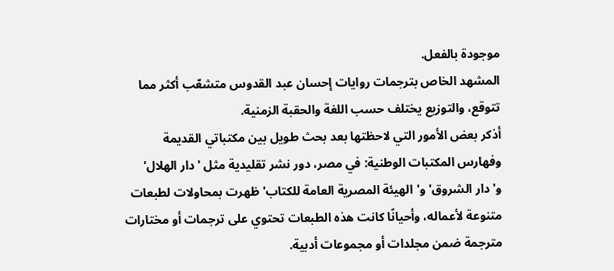موجودة بالفعل.
المشهد الخاص بترجمات روايات إحسان عبد القدوس متشعّب أكثر مما تتوقع، والتوزيع يختلف حسب اللغة والحقبة الزمنية.
أذكر بعض الأمور التي لاحظتها بعد بحث طويل بين مكتباتي القديمة وفهارس المكتبات الوطنية: في مصر، دور نشر تقليدية مثل 'دار الهلال' و'دار الشروق' و'الهيئة المصرية العامة للكتاب' ظهرت بمحاولات لطبعات متنوعة لأعماله، وأحيانًا كانت هذه الطبعات تحتوي على ترجمات أو مختارات مترجمة ضمن مجلدات أو مجموعات أدبية.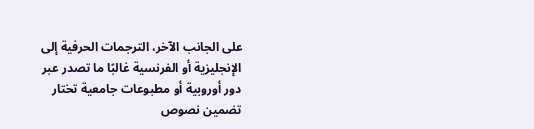على الجانب الآخر، الترجمات الحرفية إلى الإنجليزية أو الفرنسية غالبًا ما تصدر عبر دور أوروبية أو مطبوعات جامعية تختار تضمين نصوص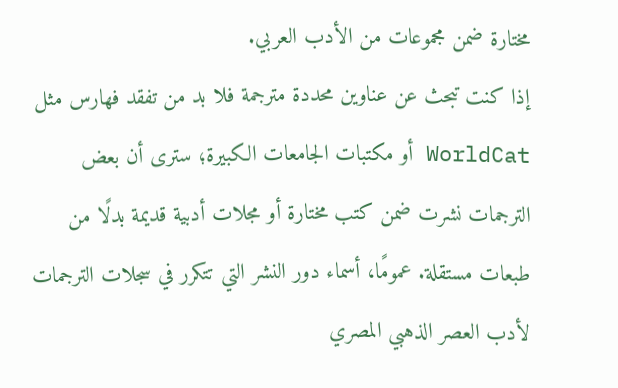مختارة ضمن مجموعات من الأدب العربي.
إذا كنت تبحث عن عناوين محددة مترجمة فلا بد من تفقد فهارس مثل WorldCat أو مكتبات الجامعات الكبيرة؛ سترى أن بعض الترجمات نشرت ضمن كتب مختارة أو مجلات أدبية قديمة بدلًا من طبعات مستقلة. عمومًا، أسماء دور النشر التي تتكرر في سجلات الترجمات لأدب العصر الذهبي المصري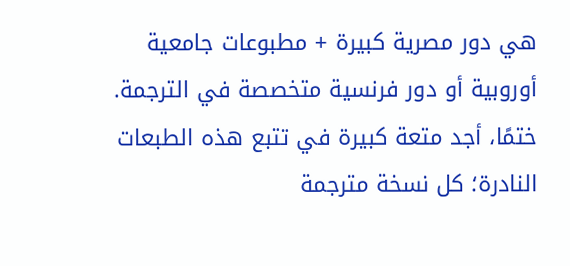هي دور مصرية كبيرة + مطبوعات جامعية أوروبية أو دور فرنسية متخصصة في الترجمة. ختمًا، أجد متعة كبيرة في تتبع هذه الطبعات النادرة؛ كل نسخة مترجمة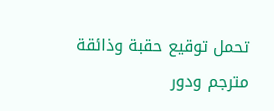تحمل توقيع حقبة وذائقة مترجم ودور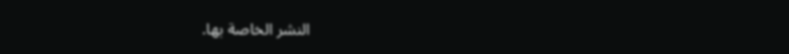النشر الخاصة بها.